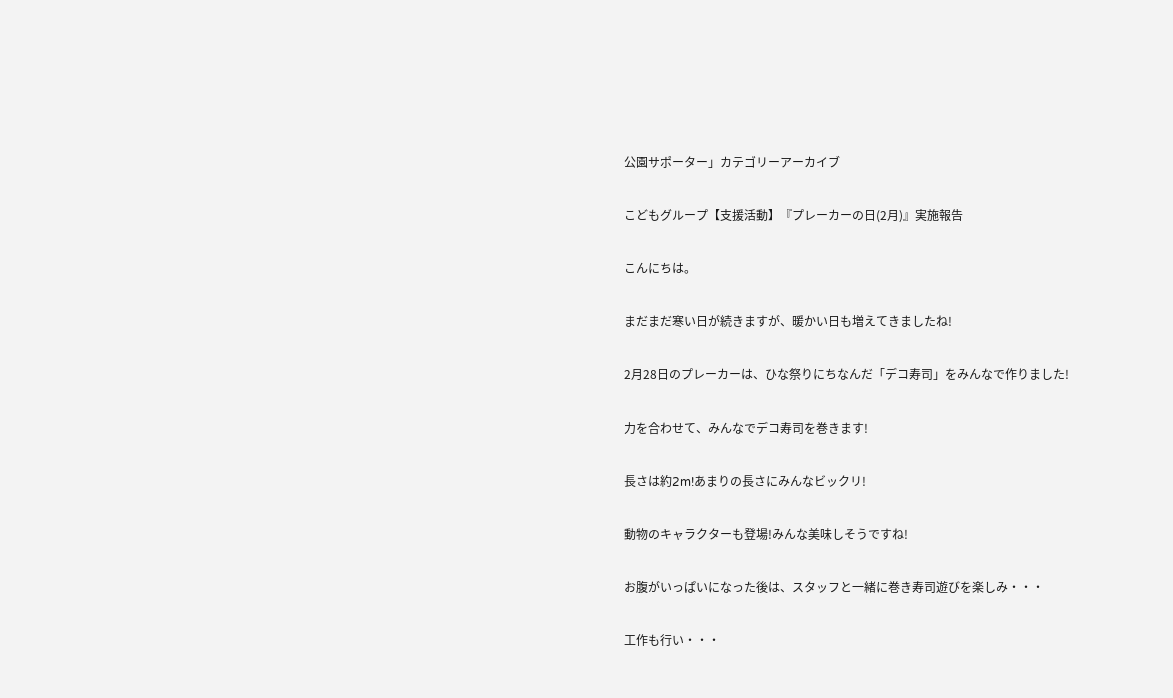公園サポーター」カテゴリーアーカイブ

こどもグループ【支援活動】『プレーカーの日(2月)』実施報告

こんにちは。

まだまだ寒い日が続きますが、暖かい日も増えてきましたね!

2月28日のプレーカーは、ひな祭りにちなんだ「デコ寿司」をみんなで作りました!

力を合わせて、みんなでデコ寿司を巻きます!

長さは約2m!あまりの長さにみんなビックリ!

動物のキャラクターも登場!みんな美味しそうですね!

お腹がいっぱいになった後は、スタッフと一緒に巻き寿司遊びを楽しみ・・・

工作も行い・・・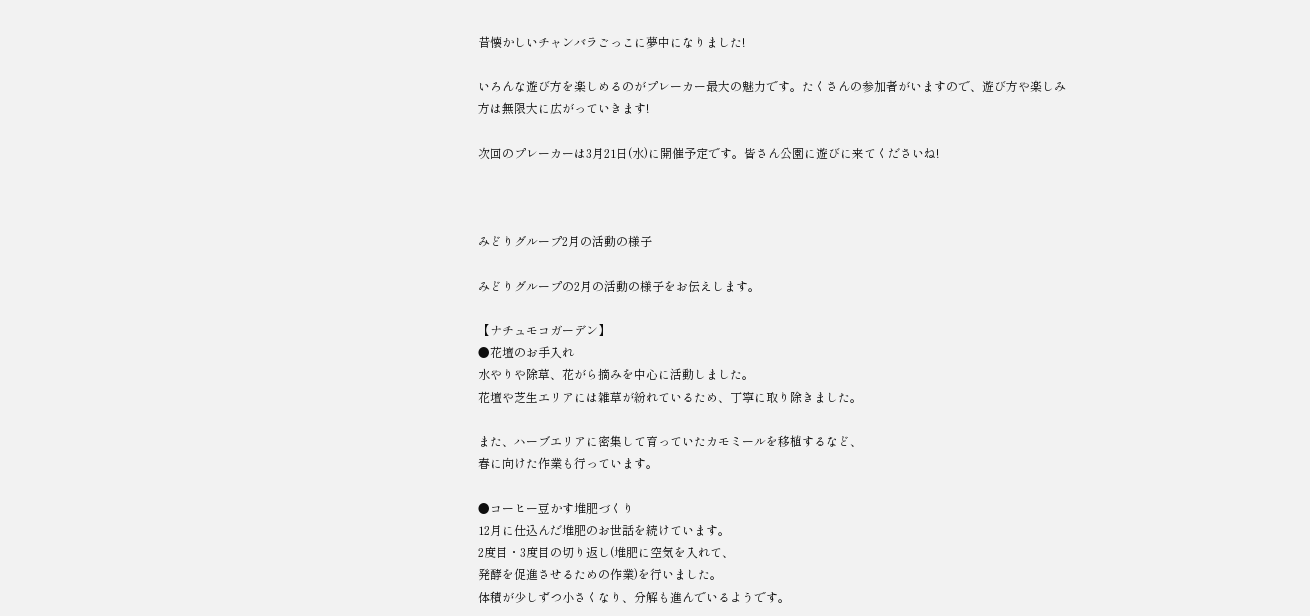昔懐かしいチャンバラごっこに夢中になりました!

いろんな遊び方を楽しめるのがプレーカー最大の魅力です。たくさんの参加者がいますので、遊び方や楽しみ方は無限大に広がっていきます!

次回のプレーカーは3月21日(水)に開催予定です。皆さん公園に遊びに来てくださいね!



みどりグループ2月の活動の様子

みどりグループの2月の活動の様子をお伝えします。

【ナチュモコガーデン】
●花壇のお手入れ
水やりや除草、花がら摘みを中心に活動しました。
花壇や芝生エリアには雑草が紛れているため、丁寧に取り除きました。

また、ハーブエリアに密集して育っていたカモミールを移植するなど、
春に向けた作業も行っています。

●コーヒー豆かす堆肥づくり
12月に仕込んだ堆肥のお世話を続けています。
2度目・3度目の切り返し(堆肥に空気を入れて、
発酵を促進させるための作業)を行いました。
体積が少しずつ小さくなり、分解も進んでいるようです。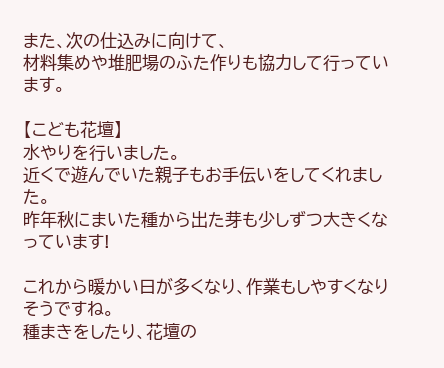また、次の仕込みに向けて、
材料集めや堆肥場のふた作りも協力して行っています。

【こども花壇】
水やりを行いました。
近くで遊んでいた親子もお手伝いをしてくれました。
昨年秋にまいた種から出た芽も少しずつ大きくなっています!

これから暖かい日が多くなり、作業もしやすくなりそうですね。
種まきをしたり、花壇の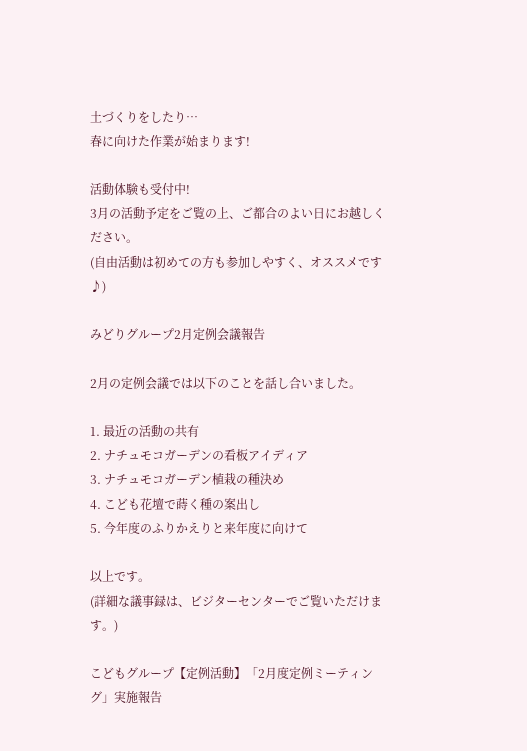土づくりをしたり…
春に向けた作業が始まります!

活動体験も受付中!
3月の活動予定をご覧の上、ご都合のよい日にお越しください。
(自由活動は初めての方も参加しやすく、オススメです♪)

みどりグループ2月定例会議報告

2月の定例会議では以下のことを話し合いました。

1. 最近の活動の共有
2. ナチュモコガーデンの看板アイディア
3. ナチュモコガーデン植栽の種決め
4. こども花壇で蒔く種の案出し
5. 今年度のふりかえりと来年度に向けて

以上です。
(詳細な議事録は、ビジターセンターでご覧いただけます。)

こどもグループ【定例活動】「2月度定例ミーティング」実施報告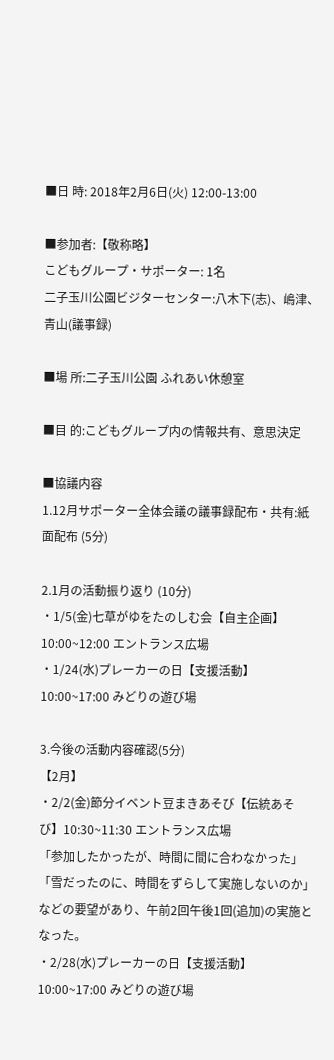■日 時: 2018年2月6日(火) 12:00-13:00

■参加者:【敬称略】
こどもグループ・サポーター: 1名
二子玉川公園ビジターセンター:八木下(志)、嶋津、青山(議事録)

■場 所:二子玉川公園 ふれあい休憩室

■目 的:こどもグループ内の情報共有、意思決定

■協議内容
1.12月サポーター全体会議の議事録配布・共有:紙面配布 (5分)

2.1月の活動振り返り (10分)
・1/5(金)七草がゆをたのしむ会【自主企画】  10:00~12:00 エントランス広場
・1/24(水)プレーカーの日【支援活動】    10:00~17:00 みどりの遊び場

3.今後の活動内容確認(5分)
【2月】
・2/2(金)節分イベント豆まきあそび【伝統あそび】10:30~11:30 エントランス広場
「参加したかったが、時間に間に合わなかった」
「雪だったのに、時間をずらして実施しないのか」などの要望があり、午前2回午後1回(追加)の実施となった。
・2/28(水)プレーカーの日【支援活動】      10:00~17:00 みどりの遊び場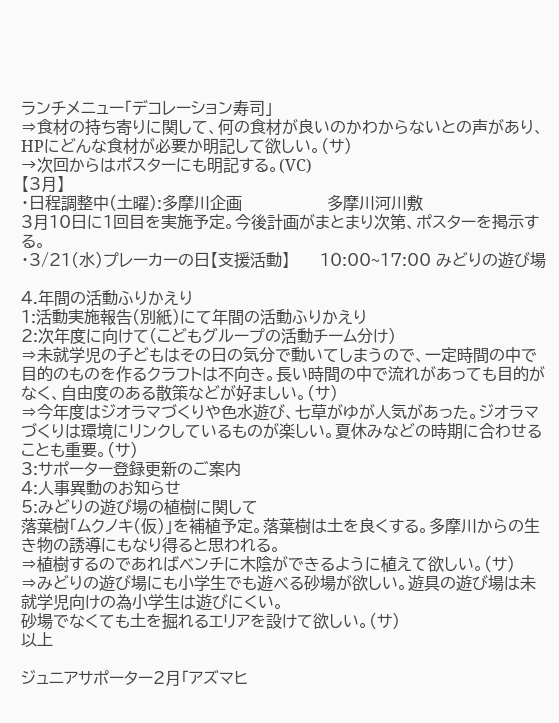ランチメニュー「デコレーション寿司」
⇒食材の持ち寄りに関して、何の食材が良いのかわからないとの声があり、HPにどんな食材が必要か明記して欲しい。(サ)
→次回からはポスターにも明記する。(VC)
【3月】
・日程調整中(土曜):多摩川企画                 多摩川河川敷
3月10日に1回目を実施予定。今後計画がまとまり次第、ポスターを掲示する。
・3/21(水)プレーカーの日【支援活動】      10:00~17:00 みどりの遊び場

4.年間の活動ふりかえり
1:活動実施報告(別紙)にて年間の活動ふりかえり
2:次年度に向けて(こどもグループの活動チーム分け)
⇒未就学児の子どもはその日の気分で動いてしまうので、一定時間の中で目的のものを作るクラフトは不向き。長い時間の中で流れがあっても目的がなく、自由度のある散策などが好ましい。(サ)
⇒今年度はジオラマづくりや色水遊び、七草がゆが人気があった。ジオラマづくりは環境にリンクしているものが楽しい。夏休みなどの時期に合わせることも重要。(サ)
3:サポーター登録更新のご案内
4:人事異動のお知らせ
5:みどりの遊び場の植樹に関して
落葉樹「ムクノキ(仮)」を補植予定。落葉樹は土を良くする。多摩川からの生き物の誘導にもなり得ると思われる。
⇒植樹するのであればベンチに木陰ができるように植えて欲しい。(サ)
⇒みどりの遊び場にも小学生でも遊べる砂場が欲しい。遊具の遊び場は未就学児向けの為小学生は遊びにくい。
砂場でなくても土を掘れるエリアを設けて欲しい。(サ)
以上

ジュニアサポーター2月「アズマヒ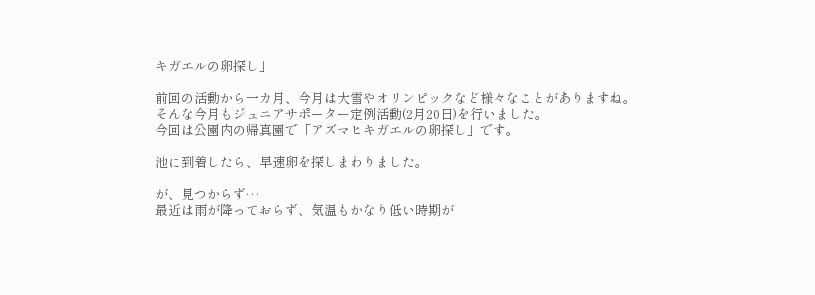キガエルの卵探し」

前回の活動から一カ月、今月は大雪やオリンピックなど様々なことがありますね。
そんな今月もジュニアサポーター定例活動(2月20日)を行いました。
今回は公園内の帰真園で「アズマヒキガエルの卵探し」です。

池に到着したら、早速卵を探しまわりました。

が、見つからず…
最近は雨が降っておらず、気温もかなり低い時期が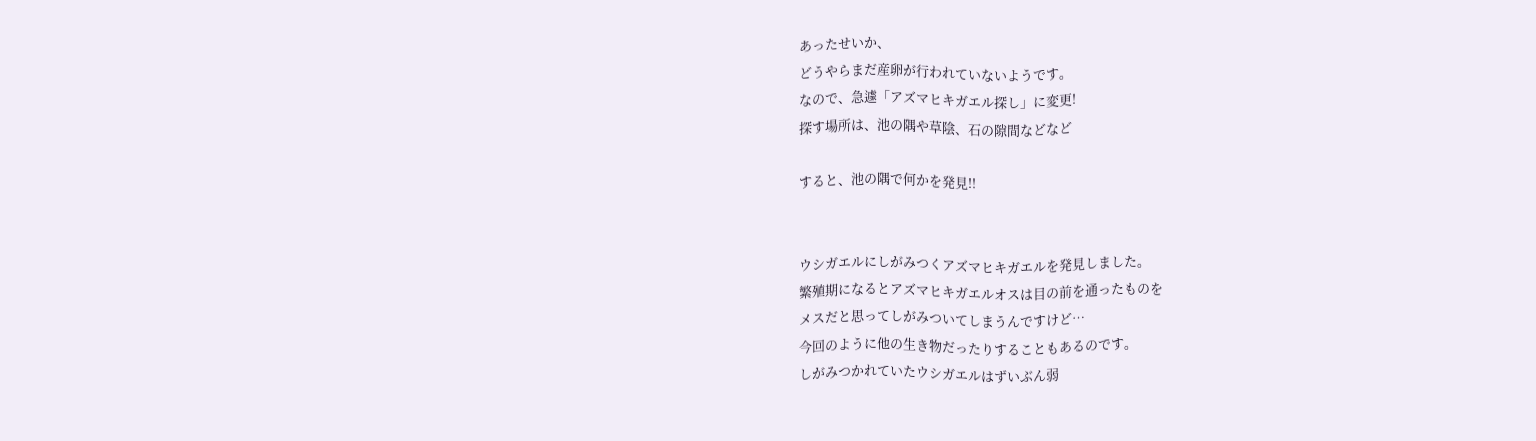あったせいか、
どうやらまだ産卵が行われていないようです。
なので、急遽「アズマヒキガエル探し」に変更!
探す場所は、池の隅や草陰、石の隙間などなど

すると、池の隅で何かを発見!!


ウシガエルにしがみつくアズマヒキガエルを発見しました。
繁殖期になるとアズマヒキガエルオスは目の前を通ったものを
メスだと思ってしがみついてしまうんですけど…
今回のように他の生き物だったりすることもあるのです。
しがみつかれていたウシガエルはずいぶん弱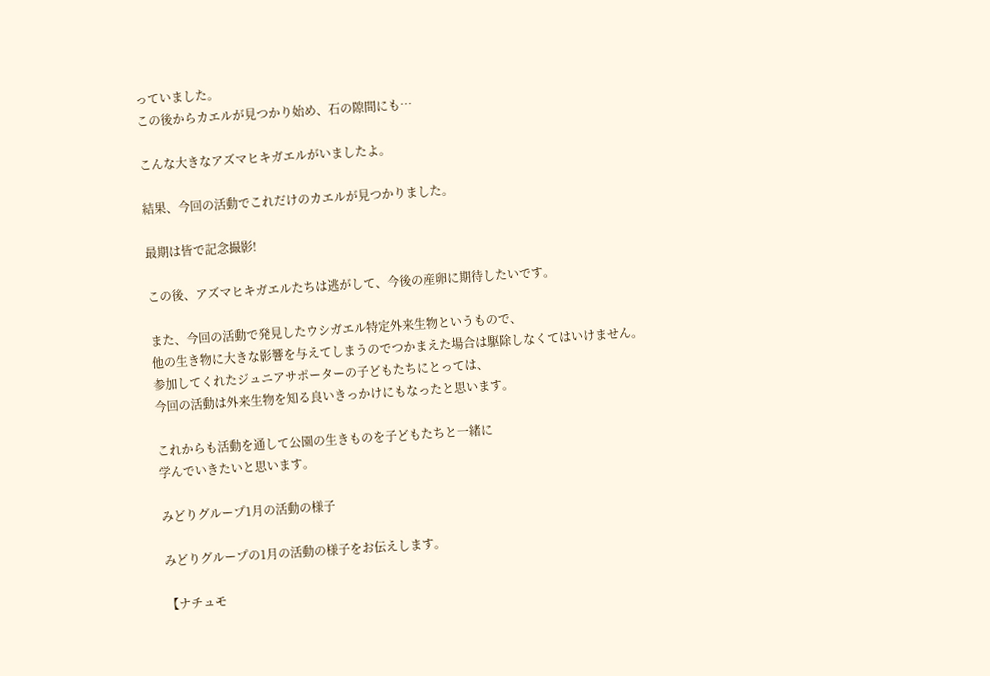っていました。
この後からカエルが見つかり始め、石の隙間にも…

こんな大きなアズマヒキガエルがいましたよ。

結果、今回の活動でこれだけのカエルが見つかりました。

最期は皆で記念撮影!

この後、アズマヒキガエルたちは逃がして、今後の産卵に期待したいです。

また、今回の活動で発見したウシガエル特定外来生物というもので、
他の生き物に大きな影響を与えてしまうのでつかまえた場合は駆除しなくてはいけません。
参加してくれたジュニアサポーターの子どもたちにとっては、
今回の活動は外来生物を知る良いきっかけにもなったと思います。

これからも活動を通して公園の生きものを子どもたちと一緒に
学んでいきたいと思います。

みどりグループ1月の活動の様子

みどりグループの1月の活動の様子をお伝えします。

【ナチュモ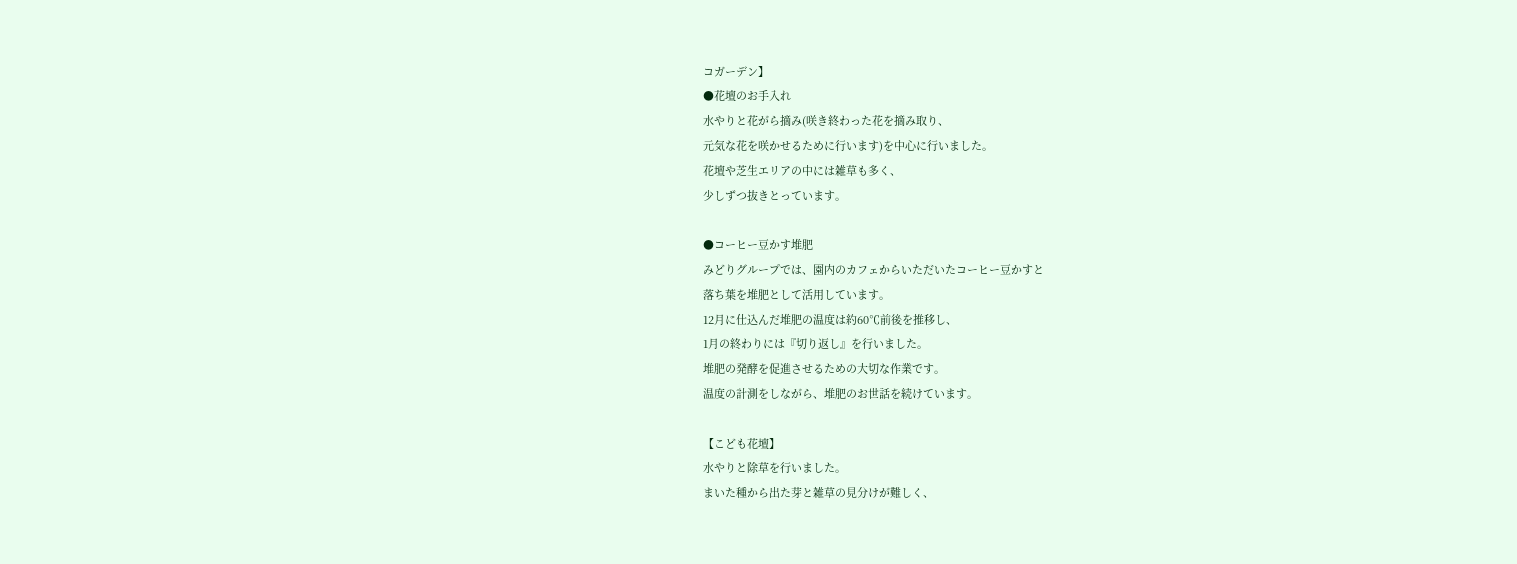コガーデン】
●花壇のお手入れ
水やりと花がら摘み(咲き終わった花を摘み取り、
元気な花を咲かせるために行います)を中心に行いました。
花壇や芝生エリアの中には雑草も多く、
少しずつ抜きとっています。

●コーヒー豆かす堆肥
みどりグループでは、園内のカフェからいただいたコーヒー豆かすと
落ち葉を堆肥として活用しています。
12月に仕込んだ堆肥の温度は約60℃前後を推移し、
1月の終わりには『切り返し』を行いました。
堆肥の発酵を促進させるための大切な作業です。
温度の計測をしながら、堆肥のお世話を続けています。

【こども花壇】
水やりと除草を行いました。
まいた種から出た芽と雑草の見分けが難しく、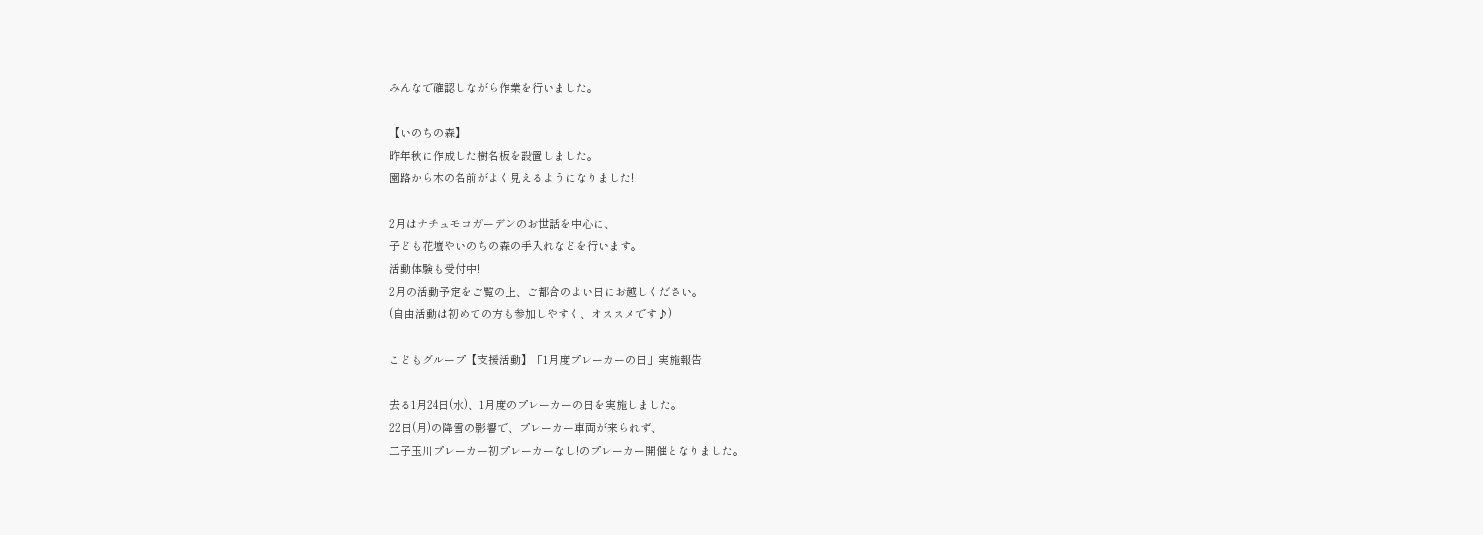みんなで確認しながら作業を行いました。

【いのちの森】
昨年秋に作成した樹名板を設置しました。
園路から木の名前がよく見えるようになりました!

2月はナチュモコガーデンのお世話を中心に、
子ども花壇やいのちの森の手入れなどを行います。
活動体験も受付中!
2月の活動予定をご覧の上、ご都合のよい日にお越しください。
(自由活動は初めての方も参加しやすく、オススメです♪)

こどもグループ【支援活動】「1月度プレーカーの日」実施報告

去る1月24日(水)、1月度のプレーカーの日を実施しました。
22日(月)の降雪の影響で、プレーカー車両が来られず、
二子玉川プレーカー初プレーカーなし!のプレーカー開催となりました。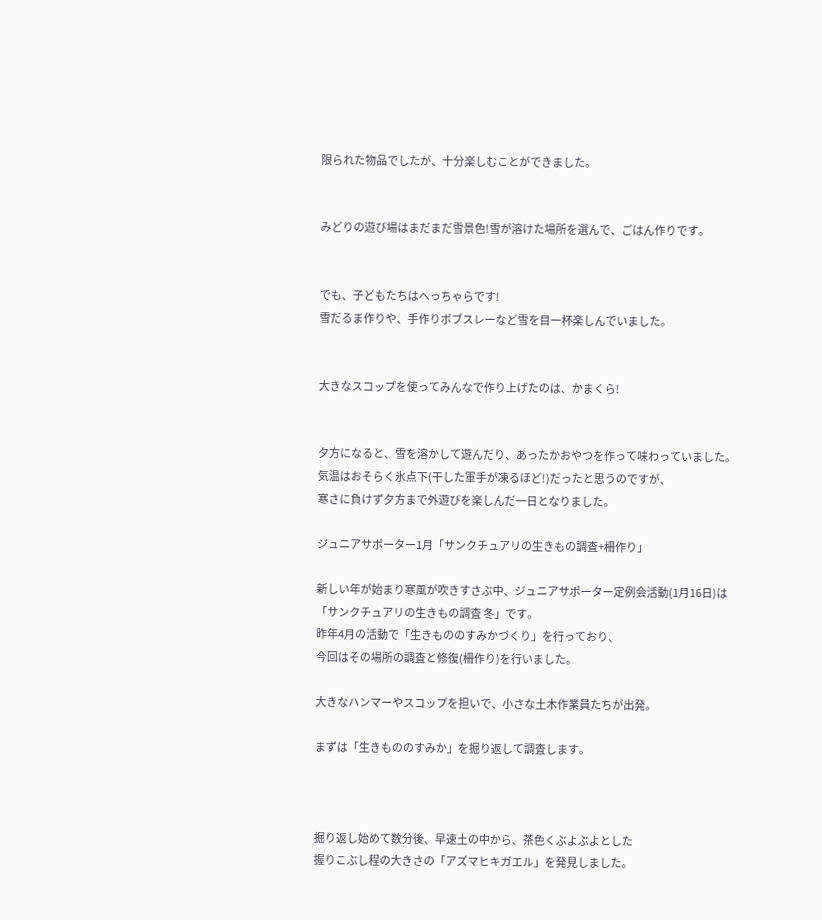限られた物品でしたが、十分楽しむことができました。


みどりの遊び場はまだまだ雪景色!雪が溶けた場所を選んで、ごはん作りです。


でも、子どもたちはへっちゃらです!
雪だるま作りや、手作りボブスレーなど雪を目一杯楽しんでいました。


大きなスコップを使ってみんなで作り上げたのは、かまくら!


夕方になると、雪を溶かして遊んだり、あったかおやつを作って味わっていました。
気温はおそらく氷点下(干した軍手が凍るほど!)だったと思うのですが、
寒さに負けず夕方まで外遊びを楽しんだ一日となりました。

ジュニアサポーター1月「サンクチュアリの生きもの調査+柵作り」

新しい年が始まり寒風が吹きすさぶ中、ジュニアサポーター定例会活動(1月16日)は
「サンクチュアリの生きもの調査 冬」です。
昨年4月の活動で「生きもののすみかづくり」を行っており、
今回はその場所の調査と修復(柵作り)を行いました。

大きなハンマーやスコップを担いで、小さな土木作業員たちが出発。

まずは「生きもののすみか」を掘り返して調査します。



掘り返し始めて数分後、早速土の中から、茶色くぶよぶよとした
握りこぶし程の大きさの「アズマヒキガエル」を発見しました。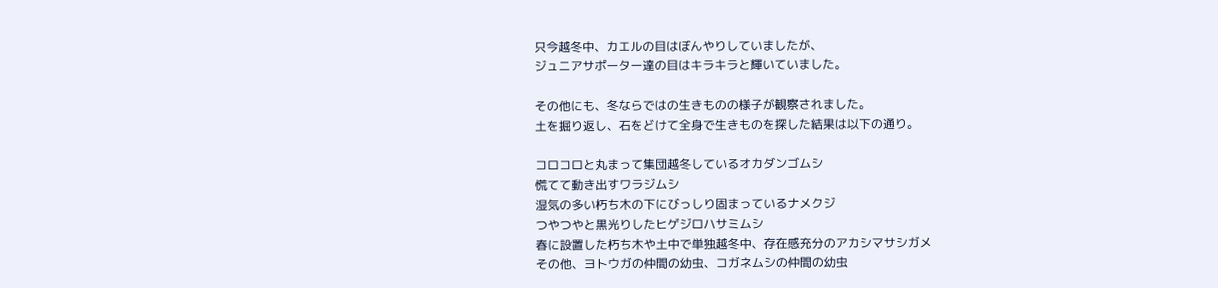只今越冬中、カエルの目はぼんやりしていましたが、
ジュニアサポーター達の目はキラキラと輝いていました。

その他にも、冬ならではの生きものの様子が観察されました。
土を掘り返し、石をどけて全身で生きものを探した結果は以下の通り。

コロコロと丸まって集団越冬しているオカダンゴムシ
慌てて動き出すワラジムシ
湿気の多い朽ち木の下にびっしり固まっているナメクジ
つやつやと黒光りしたヒゲジロハサミムシ
春に設置した朽ち木や土中で単独越冬中、存在感充分のアカシマサシガメ
その他、ヨトウガの仲間の幼虫、コガネムシの仲間の幼虫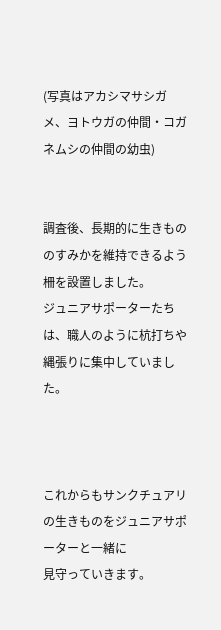(写真はアカシマサシガメ、ヨトウガの仲間・コガネムシの仲間の幼虫)


調査後、長期的に生きもののすみかを維持できるよう柵を設置しました。
ジュニアサポーターたちは、職人のように杭打ちや縄張りに集中していました。



これからもサンクチュアリの生きものをジュニアサポーターと一緒に
見守っていきます。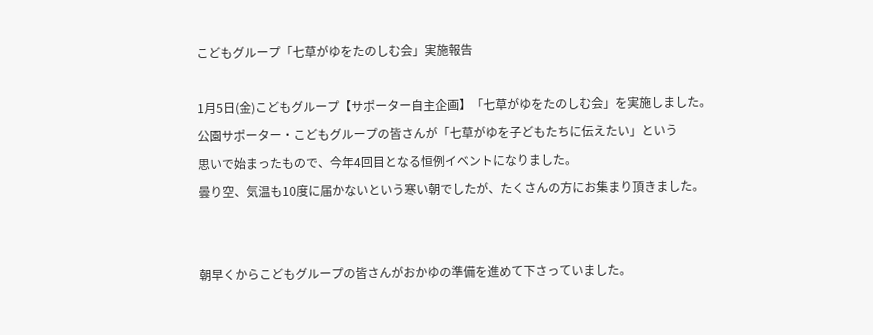こどもグループ「七草がゆをたのしむ会」実施報告

1月5日(金)こどもグループ【サポーター自主企画】「七草がゆをたのしむ会」を実施しました。
公園サポーター・こどもグループの皆さんが「七草がゆを子どもたちに伝えたい」という
思いで始まったもので、今年4回目となる恒例イベントになりました。
曇り空、気温も10度に届かないという寒い朝でしたが、たくさんの方にお集まり頂きました。


朝早くからこどもグループの皆さんがおかゆの準備を進めて下さっていました。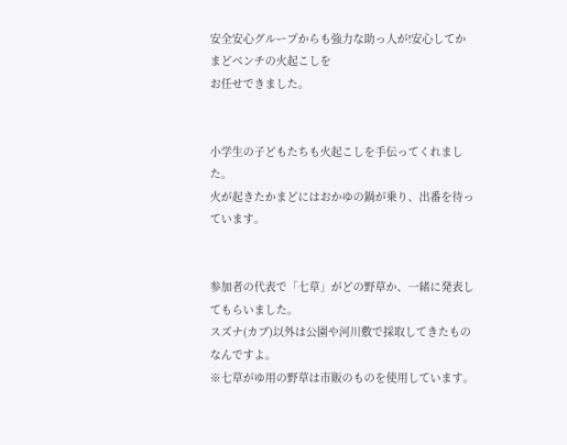安全安心グループからも強力な助っ人が!安心してかまどベンチの火起こしを
お任せできました。


小学生の子どもたちも火起こしを手伝ってくれました。
火が起きたかまどにはおかゆの鍋が乗り、出番を待っています。


参加者の代表で「七草」がどの野草か、一緒に発表してもらいました。
スズナ(カブ)以外は公園や河川敷で採取してきたものなんですよ。
※七草がゆ用の野草は市販のものを使用しています。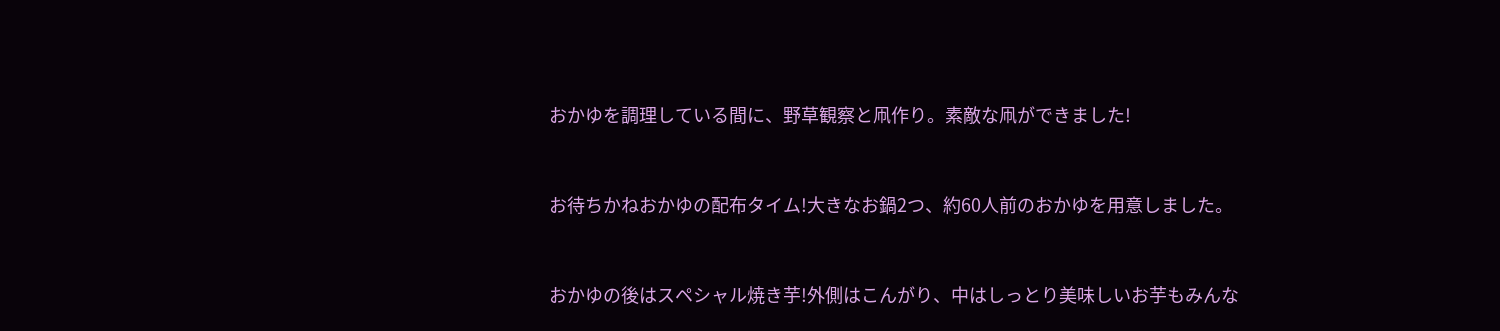おかゆを調理している間に、野草観察と凧作り。素敵な凧ができました!


お待ちかねおかゆの配布タイム!大きなお鍋2つ、約60人前のおかゆを用意しました。


おかゆの後はスペシャル焼き芋!外側はこんがり、中はしっとり美味しいお芋もみんな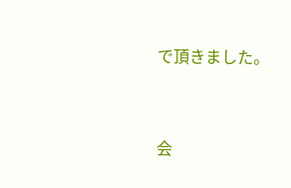で頂きました。


会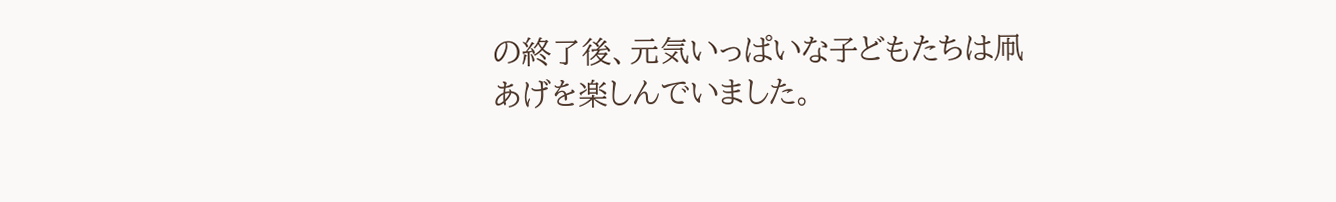の終了後、元気いっぱいな子どもたちは凧あげを楽しんでいました。